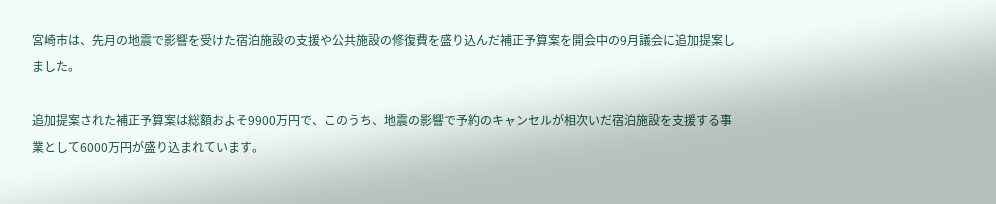宮崎市は、先月の地震で影響を受けた宿泊施設の支援や公共施設の修復費を盛り込んだ補正予算案を開会中の9月議会に追加提案しました。

追加提案された補正予算案は総額およそ9900万円で、このうち、地震の影響で予約のキャンセルが相次いだ宿泊施設を支援する事業として6000万円が盛り込まれています。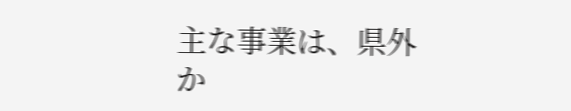主な事業は、県外か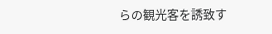らの観光客を誘致す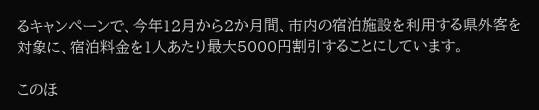るキャンペーンで、今年12月から2か月間、市内の宿泊施設を利用する県外客を対象に、宿泊料金を1人あたり最大5000円割引することにしています。

このほ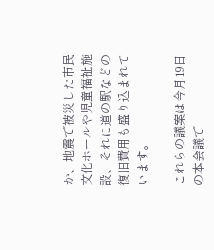か、地震で被災した市民文化ホールや児童福祉施設、それに道の駅などの復旧費用も盛り込まれています。

これらの議案は今月19日の本会議で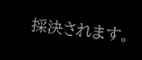採決されます。